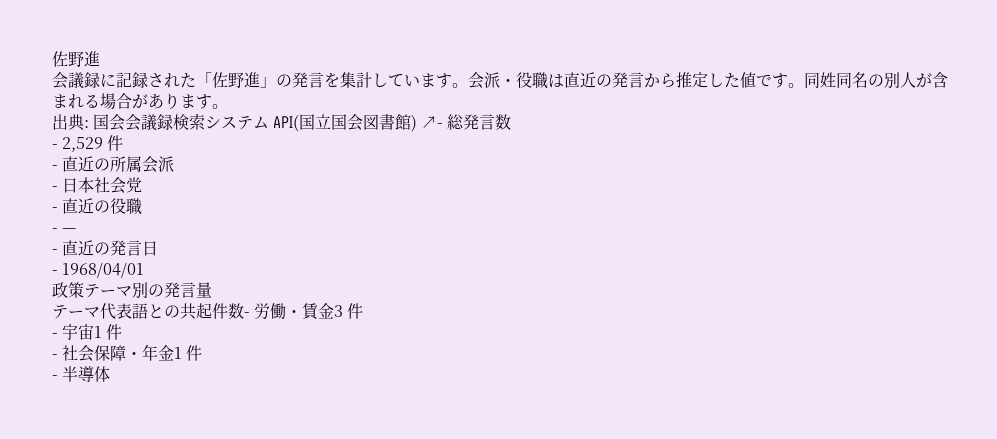佐野進
会議録に記録された「佐野進」の発言を集計しています。会派・役職は直近の発言から推定した値です。同姓同名の別人が含まれる場合があります。
出典: 国会会議録検索システム API(国立国会図書館) ↗- 総発言数
- 2,529 件
- 直近の所属会派
- 日本社会党
- 直近の役職
- —
- 直近の発言日
- 1968/04/01
政策テーマ別の発言量
テーマ代表語との共起件数- 労働・賃金3 件
- 宇宙1 件
- 社会保障・年金1 件
- 半導体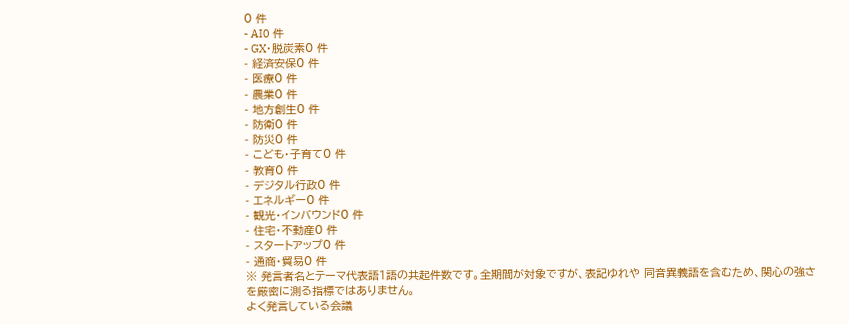0 件
- AI0 件
- GX・脱炭素0 件
- 経済安保0 件
- 医療0 件
- 農業0 件
- 地方創生0 件
- 防衛0 件
- 防災0 件
- こども・子育て0 件
- 教育0 件
- デジタル行政0 件
- エネルギー0 件
- 観光・インバウンド0 件
- 住宅・不動産0 件
- スタートアップ0 件
- 通商・貿易0 件
※ 発言者名とテーマ代表語1語の共起件数です。全期間が対象ですが、表記ゆれや 同音異義語を含むため、関心の強さを厳密に測る指標ではありません。
よく発言している会議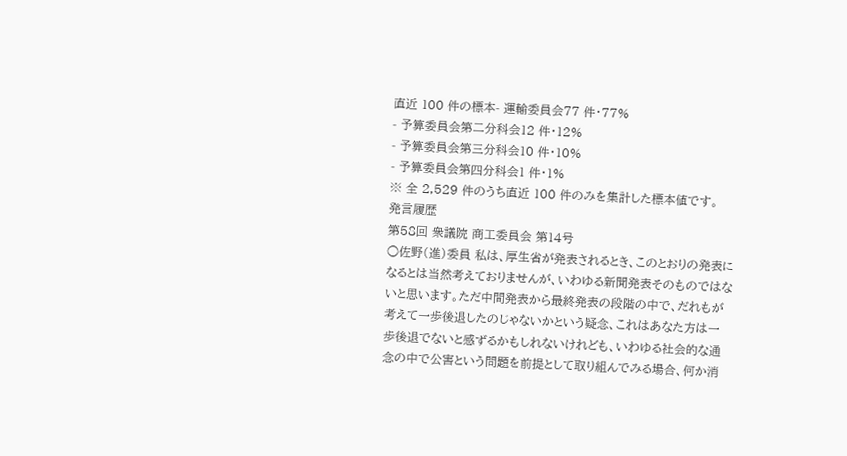直近 100 件の標本- 運輸委員会77 件・77%
- 予算委員会第二分科会12 件・12%
- 予算委員会第三分科会10 件・10%
- 予算委員会第四分科会1 件・1%
※ 全 2,529 件のうち直近 100 件のみを集計した標本値です。
発言履歴
第58回 衆議院 商工委員会 第14号
○佐野(進)委員 私は、厚生省が発表されるとき、このとおりの発表になるとは当然考えておりませんが、いわゆる新聞発表そのものではないと思います。ただ中間発表から最終発表の段階の中で、だれもが考えて一歩後退したのじゃないかという疑念、これはあなた方は一歩後退でないと感ずるかもしれないけれども、いわゆる社会的な通念の中で公害という問題を前提として取り組んでみる場合、何か消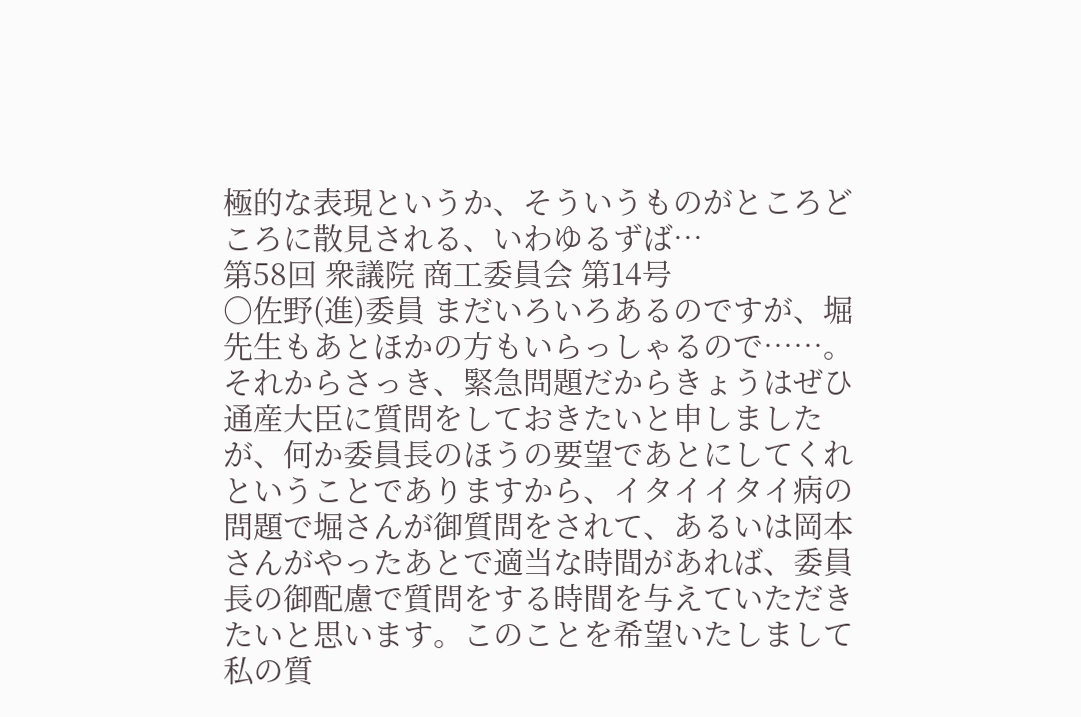極的な表現というか、そういうものがところどころに散見される、いわゆるずば…
第58回 衆議院 商工委員会 第14号
○佐野(進)委員 まだいろいろあるのですが、堀先生もあとほかの方もいらっしゃるので……。それからさっき、緊急問題だからきょうはぜひ通産大臣に質問をしておきたいと申しましたが、何か委員長のほうの要望であとにしてくれということでありますから、イタイイタイ病の問題で堀さんが御質問をされて、あるいは岡本さんがやったあとで適当な時間があれば、委員長の御配慮で質問をする時間を与えていただきたいと思います。このことを希望いたしまして私の質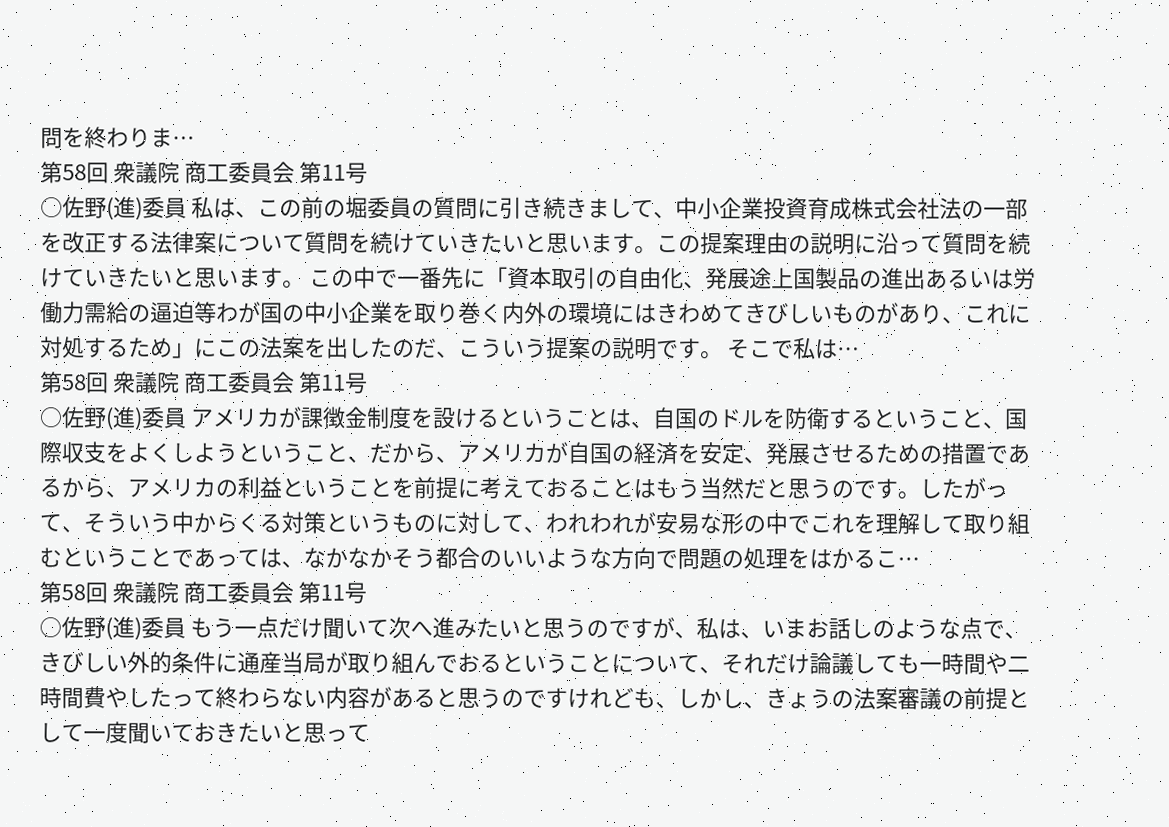問を終わりま…
第58回 衆議院 商工委員会 第11号
○佐野(進)委員 私は、この前の堀委員の質問に引き続きまして、中小企業投資育成株式会社法の一部を改正する法律案について質問を続けていきたいと思います。この提案理由の説明に沿って質問を続けていきたいと思います。 この中で一番先に「資本取引の自由化、発展途上国製品の進出あるいは労働力需給の逼迫等わが国の中小企業を取り巻く内外の環境にはきわめてきびしいものがあり、これに対処するため」にこの法案を出したのだ、こういう提案の説明です。 そこで私は…
第58回 衆議院 商工委員会 第11号
○佐野(進)委員 アメリカが課徴金制度を設けるということは、自国のドルを防衛するということ、国際収支をよくしようということ、だから、アメリカが自国の経済を安定、発展させるための措置であるから、アメリカの利益ということを前提に考えておることはもう当然だと思うのです。したがって、そういう中からくる対策というものに対して、われわれが安易な形の中でこれを理解して取り組むということであっては、なかなかそう都合のいいような方向で問題の処理をはかるこ…
第58回 衆議院 商工委員会 第11号
○佐野(進)委員 もう一点だけ聞いて次へ進みたいと思うのですが、私は、いまお話しのような点で、きびしい外的条件に通産当局が取り組んでおるということについて、それだけ論議しても一時間や二時間費やしたって終わらない内容があると思うのですけれども、しかし、きょうの法案審議の前提として一度聞いておきたいと思って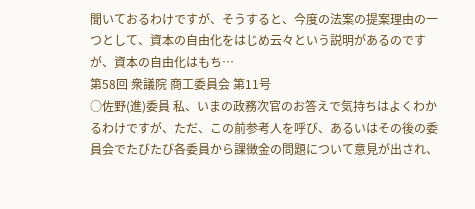聞いておるわけですが、そうすると、今度の法案の提案理由の一つとして、資本の自由化をはじめ云々という説明があるのですが、資本の自由化はもち…
第58回 衆議院 商工委員会 第11号
○佐野(進)委員 私、いまの政務次官のお答えで気持ちはよくわかるわけですが、ただ、この前参考人を呼び、あるいはその後の委員会でたびたび各委員から課徴金の問題について意見が出され、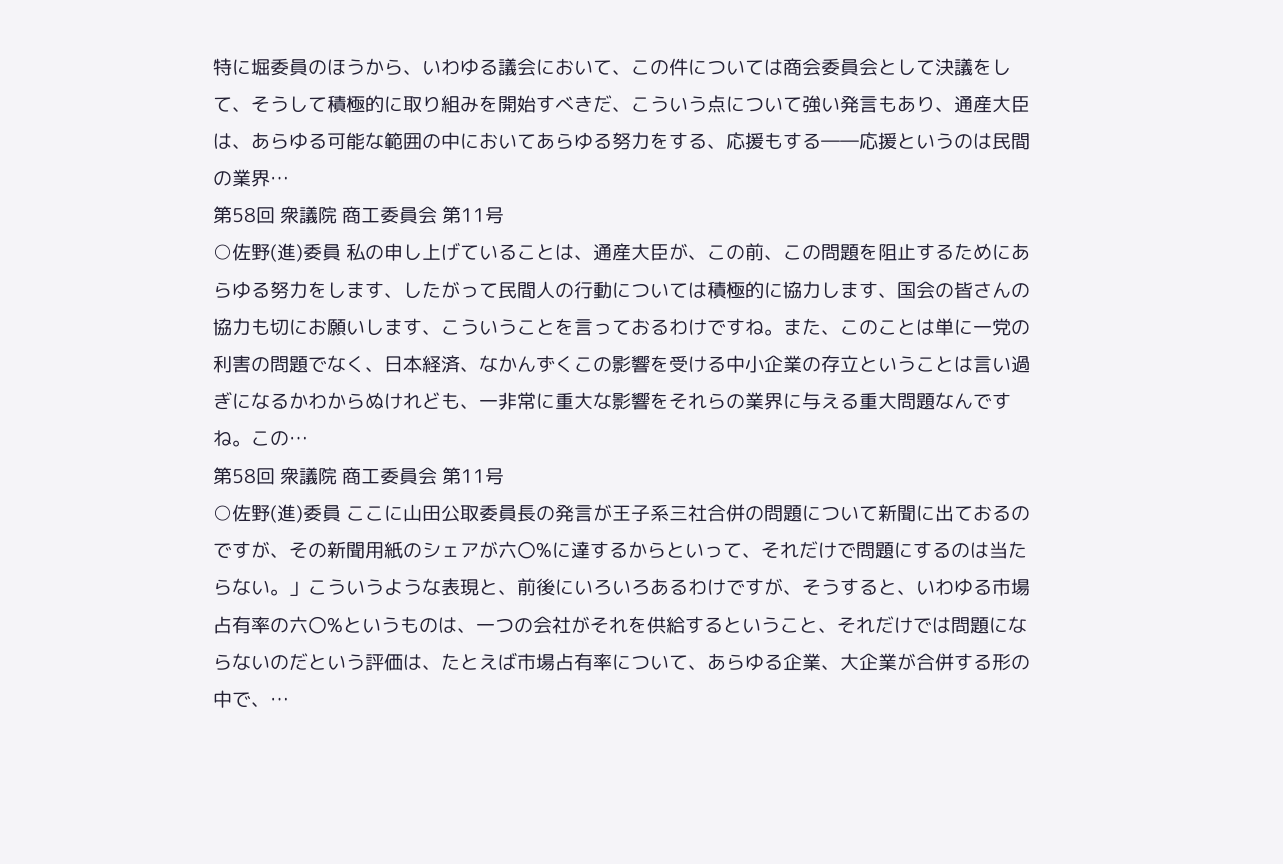特に堀委員のほうから、いわゆる議会において、この件については商会委員会として決議をして、そうして積極的に取り組みを開始すべきだ、こういう点について強い発言もあり、通産大臣は、あらゆる可能な範囲の中においてあらゆる努力をする、応援もする――応援というのは民間の業界…
第58回 衆議院 商工委員会 第11号
○佐野(進)委員 私の申し上げていることは、通産大臣が、この前、この問題を阻止するためにあらゆる努力をします、したがって民間人の行動については積極的に協力します、国会の皆さんの協力も切にお願いします、こういうことを言っておるわけですね。また、このことは単に一党の利害の問題でなく、日本経済、なかんずくこの影響を受ける中小企業の存立ということは言い過ぎになるかわからぬけれども、一非常に重大な影響をそれらの業界に与える重大問題なんですね。この…
第58回 衆議院 商工委員会 第11号
○佐野(進)委員 ここに山田公取委員長の発言が王子系三社合併の問題について新聞に出ておるのですが、その新聞用紙のシェアが六〇%に達するからといって、それだけで問題にするのは当たらない。」こういうような表現と、前後にいろいろあるわけですが、そうすると、いわゆる市場占有率の六〇%というものは、一つの会社がそれを供給するということ、それだけでは問題にならないのだという評価は、たとえば市場占有率について、あらゆる企業、大企業が合併する形の中で、…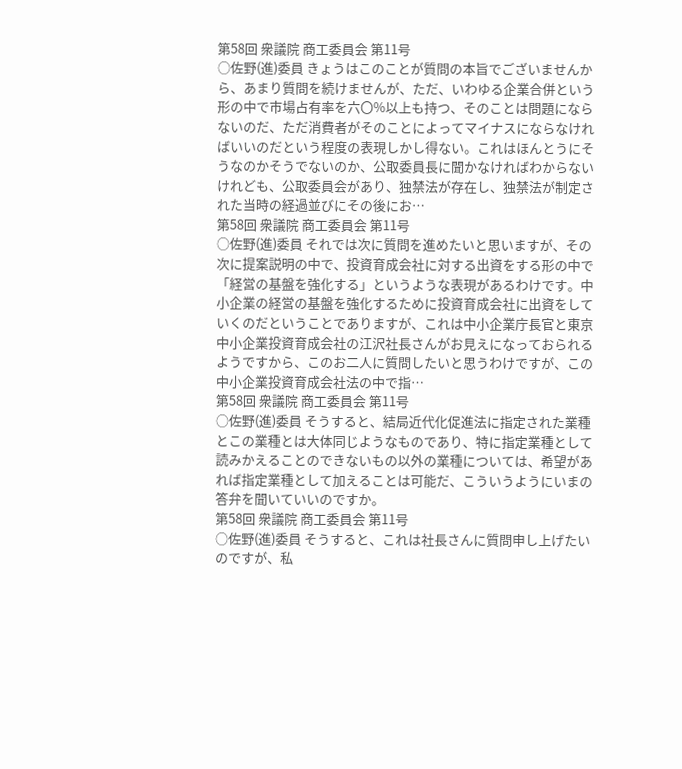第58回 衆議院 商工委員会 第11号
○佐野(進)委員 きょうはこのことが質問の本旨でございませんから、あまり質問を続けませんが、ただ、いわゆる企業合併という形の中で市場占有率を六〇%以上も持つ、そのことは問題にならないのだ、ただ消費者がそのことによってマイナスにならなければいいのだという程度の表現しかし得ない。これはほんとうにそうなのかそうでないのか、公取委員長に聞かなければわからないけれども、公取委員会があり、独禁法が存在し、独禁法が制定された当時の経過並びにその後にお…
第58回 衆議院 商工委員会 第11号
○佐野(進)委員 それでは次に質問を進めたいと思いますが、その次に提案説明の中で、投資育成会社に対する出資をする形の中で「経営の基盤を強化する」というような表現があるわけです。中小企業の経営の基盤を強化するために投資育成会社に出資をしていくのだということでありますが、これは中小企業庁長官と東京中小企業投資育成会社の江沢社長さんがお見えになっておられるようですから、このお二人に質問したいと思うわけですが、この中小企業投資育成会社法の中で指…
第58回 衆議院 商工委員会 第11号
○佐野(進)委員 そうすると、結局近代化促進法に指定された業種とこの業種とは大体同じようなものであり、特に指定業種として読みかえることのできないもの以外の業種については、希望があれば指定業種として加えることは可能だ、こういうようにいまの答弁を聞いていいのですか。
第58回 衆議院 商工委員会 第11号
○佐野(進)委員 そうすると、これは社長さんに質問申し上げたいのですが、私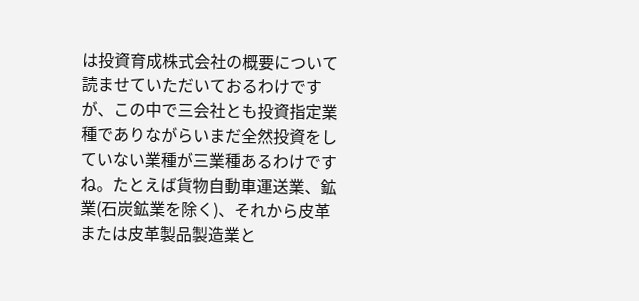は投資育成株式会社の概要について読ませていただいておるわけですが、この中で三会社とも投資指定業種でありながらいまだ全然投資をしていない業種が三業種あるわけですね。たとえば貨物自動車運送業、鉱業(石炭鉱業を除く)、それから皮革または皮革製品製造業と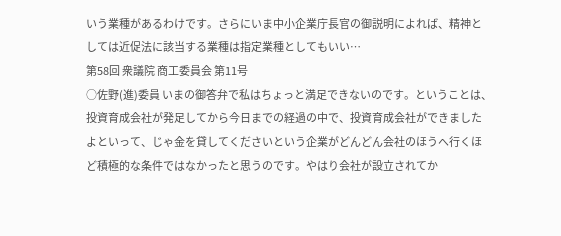いう業種があるわけです。さらにいま中小企業庁長官の御説明によれば、精神としては近促法に該当する業種は指定業種としてもいい…
第58回 衆議院 商工委員会 第11号
○佐野(進)委員 いまの御答弁で私はちょっと満足できないのです。ということは、投資育成会社が発足してから今日までの経過の中で、投資育成会社ができましたよといって、じゃ金を貸してくださいという企業がどんどん会社のほうへ行くほど積極的な条件ではなかったと思うのです。やはり会社が設立されてか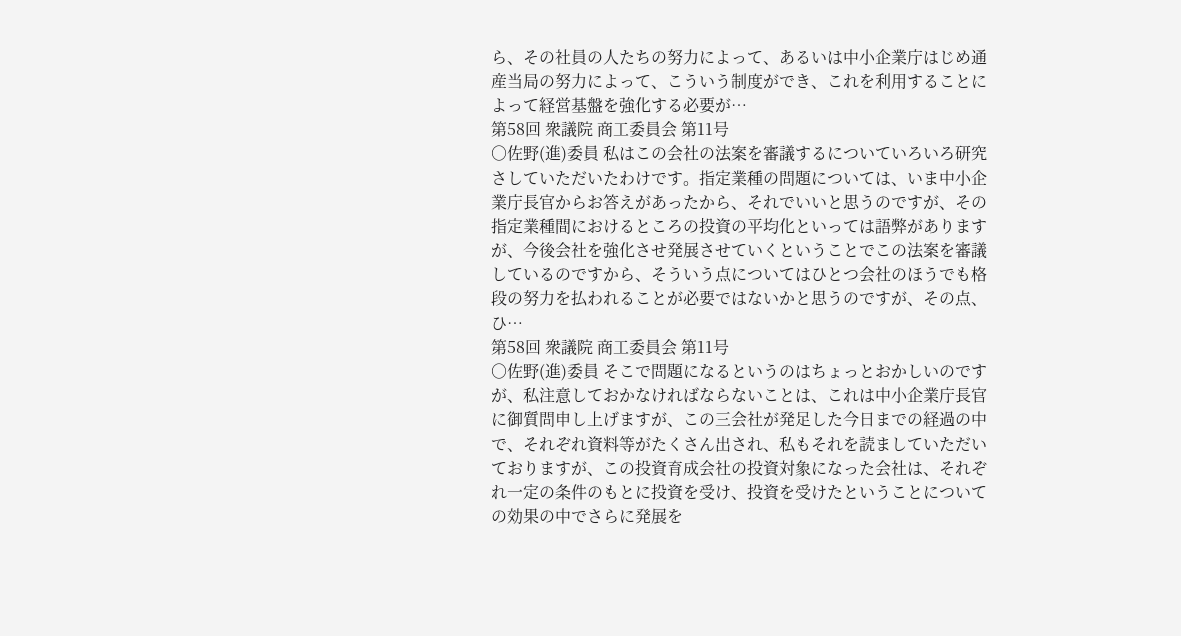ら、その社員の人たちの努力によって、あるいは中小企業庁はじめ通産当局の努力によって、こういう制度ができ、これを利用することによって経営基盤を強化する必要が…
第58回 衆議院 商工委員会 第11号
○佐野(進)委員 私はこの会社の法案を審議するについていろいろ研究さしていただいたわけです。指定業種の問題については、いま中小企業庁長官からお答えがあったから、それでいいと思うのですが、その指定業種間におけるところの投資の平均化といっては語弊がありますが、今後会社を強化させ発展させていくということでこの法案を審議しているのですから、そういう点についてはひとつ会社のほうでも格段の努力を払われることが必要ではないかと思うのですが、その点、ひ…
第58回 衆議院 商工委員会 第11号
○佐野(進)委員 そこで問題になるというのはちょっとおかしいのですが、私注意しておかなければならないことは、これは中小企業庁長官に御質問申し上げますが、この三会社が発足した今日までの経過の中で、それぞれ資料等がたくさん出され、私もそれを読ましていただいておりますが、この投資育成会社の投資対象になった会社は、それぞれ一定の条件のもとに投資を受け、投資を受けたということについての効果の中でさらに発展を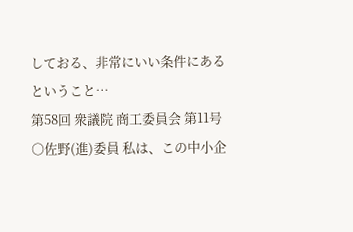しておる、非常にいい条件にあるということ…
第58回 衆議院 商工委員会 第11号
○佐野(進)委員 私は、この中小企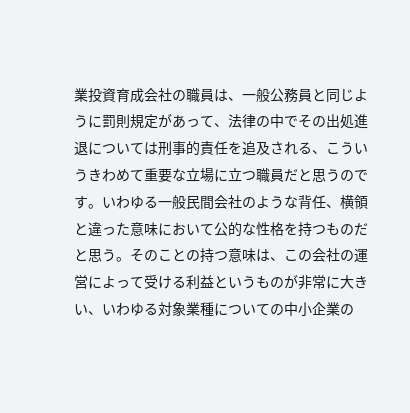業投資育成会社の職員は、一般公務員と同じように罰則規定があって、法律の中でその出処進退については刑事的責任を追及される、こういうきわめて重要な立場に立つ職員だと思うのです。いわゆる一般民間会社のような背任、横領と違った意味において公的な性格を持つものだと思う。そのことの持つ意味は、この会社の運営によって受ける利益というものが非常に大きい、いわゆる対象業種についての中小企業の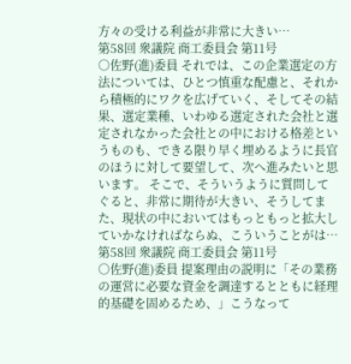方々の受ける利益が非常に大きい…
第58回 衆議院 商工委員会 第11号
○佐野(進)委員 それでは、この企業選定の方法については、ひとつ慎重な配慮と、それから積極的にワクを広げていく、そしてその結果、選定業種、いわゆる選定された会社と選定されなかった会社との中における格差というものも、できる限り早く埋めるように長官のほうに対して要望して、次へ進みたいと思います。 そこで、そういうように質問してぐると、非常に期待が大きい、そうしてまた、現状の中においてはもっともっと拡大していかなければならぬ、こういうことがは…
第58回 衆議院 商工委員会 第11号
○佐野(進)委員 提案理由の説明に「その業務の運営に必要な資金を調達するとともに経理的基礎を固めるため、」こうなって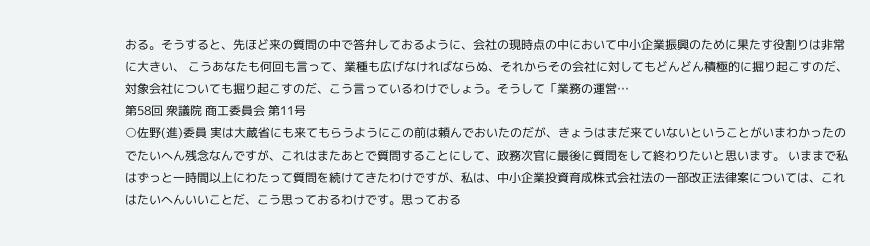おる。そうすると、先ほど来の質問の中で答弁しておるように、会社の現時点の中において中小企業振興のために果たす役割りは非常に大きい、 こうあなたも何回も言って、業種も広げなければならぬ、それからその会社に対してもどんどん積極的に掘り起こすのだ、対象会社についても掘り起こすのだ、こう言っているわけでしょう。そうして「業務の運営…
第58回 衆議院 商工委員会 第11号
○佐野(進)委員 実は大蔵省にも来てもらうようにこの前は頼んでおいたのだが、きょうはまだ来ていないということがいまわかったのでたいへん残念なんですが、これはまたあとで質問することにして、政務次官に最後に質問をして終わりたいと思います。 いままで私はずっと一時間以上にわたって質問を続けてきたわけですが、私は、中小企業投資育成株式会社法の一部改正法律案については、これはたいへんいいことだ、こう思っておるわけです。思っておる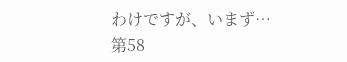わけですが、いまず…
第58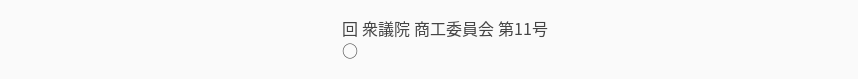回 衆議院 商工委員会 第11号
○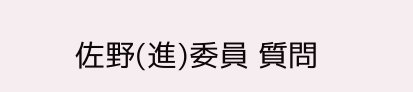佐野(進)委員 質問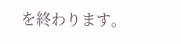を終わります。